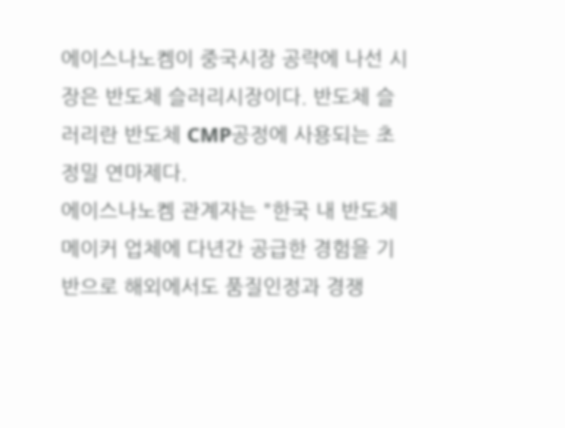에이스나노켐이 중국시장 공략에 나선 시장은 반도체 슬러리시장이다. 반도체 슬러리란 반도체 CMP공정에 사용되는 초정밀 연마제다.
에이스나노켐 관계자는 "한국 내 반도체 메이커 업체에 다년간 공급한 경험을 기반으로 해외에서도 품질인정과 경쟁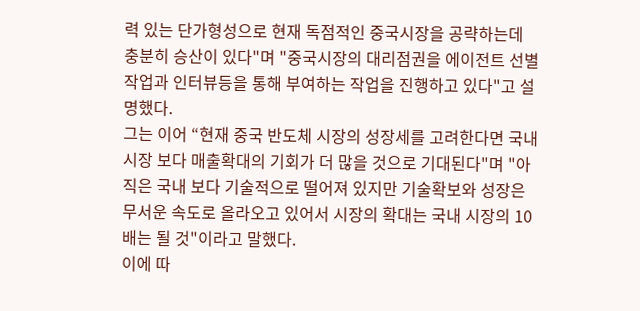력 있는 단가형성으로 현재 독점적인 중국시장을 공략하는데 충분히 승산이 있다"며 "중국시장의 대리점권을 에이전트 선별작업과 인터뷰등을 통해 부여하는 작업을 진행하고 있다"고 설명했다.
그는 이어 “현재 중국 반도체 시장의 성장세를 고려한다면 국내 시장 보다 매출확대의 기회가 더 많을 것으로 기대된다"며 "아직은 국내 보다 기술적으로 떨어져 있지만 기술확보와 성장은 무서운 속도로 올라오고 있어서 시장의 확대는 국내 시장의 10배는 될 것"이라고 말했다.
이에 따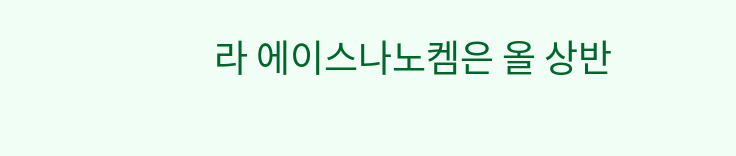라 에이스나노켐은 올 상반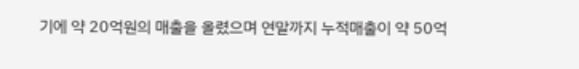기에 약 20억원의 매출을 올렸으며 연말까지 누적매출이 약 50억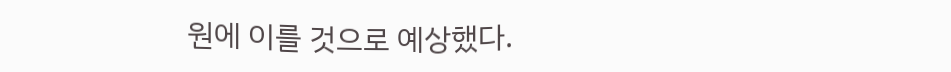원에 이를 것으로 예상했다.